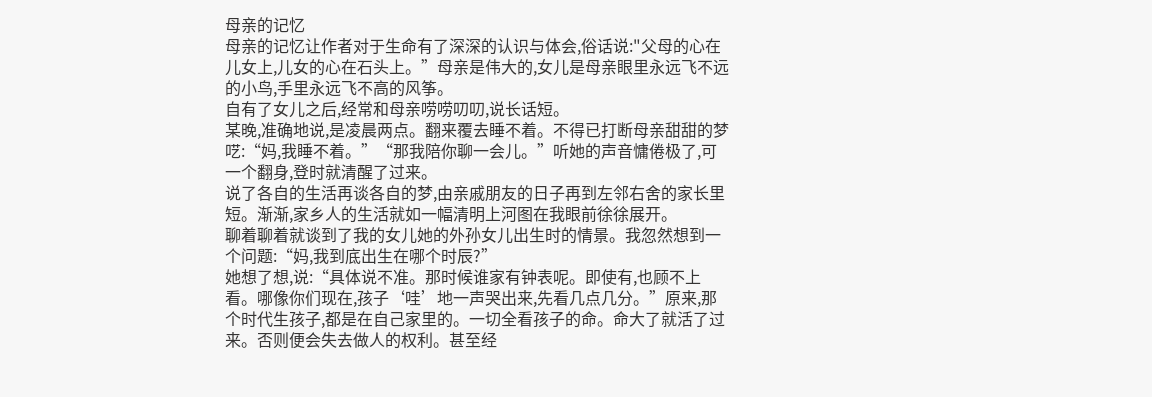母亲的记忆
母亲的记忆让作者对于生命有了深深的认识与体会,俗话说:"父母的心在儿女上,儿女的心在石头上。”母亲是伟大的,女儿是母亲眼里永远飞不远的小鸟,手里永远飞不高的风筝。
自有了女儿之后,经常和母亲唠唠叨叨,说长话短。
某晚,准确地说,是凌晨两点。翻来覆去睡不着。不得已打断母亲甜甜的梦呓:“妈,我睡不着。”“那我陪你聊一会儿。”听她的声音慵倦极了,可一个翻身,登时就清醒了过来。
说了各自的生活再谈各自的梦,由亲戚朋友的日子再到左邻右舍的家长里短。渐渐,家乡人的生活就如一幅清明上河图在我眼前徐徐展开。
聊着聊着就谈到了我的女儿她的外孙女儿出生时的情景。我忽然想到一个问题:“妈,我到底出生在哪个时辰?”
她想了想,说:“具体说不准。那时候谁家有钟表呢。即使有,也顾不上看。哪像你们现在,孩子‘哇’地一声哭出来,先看几点几分。”原来,那个时代生孩子,都是在自己家里的。一切全看孩子的命。命大了就活了过来。否则便会失去做人的权利。甚至经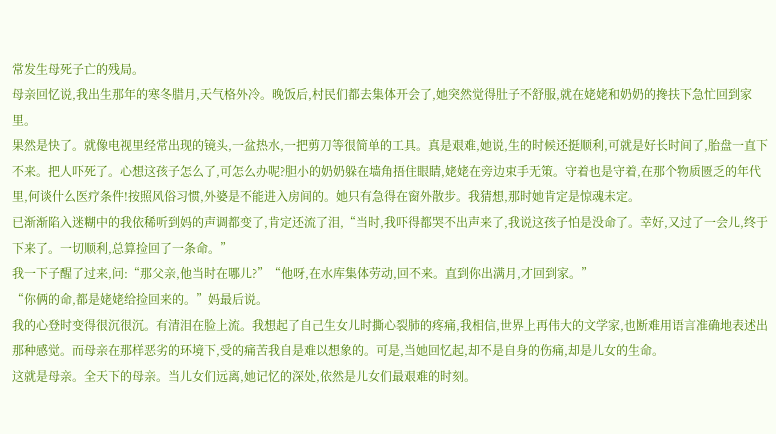常发生母死子亡的残局。
母亲回忆说,我出生那年的寒冬腊月,天气格外冷。晚饭后,村民们都去集体开会了,她突然觉得肚子不舒服,就在姥姥和奶奶的搀扶下急忙回到家里。
果然是快了。就像电视里经常出现的镜头,一盆热水,一把剪刀等很简单的工具。真是艰难,她说,生的时候还挺顺利,可就是好长时间了,胎盘一直下不来。把人吓死了。心想这孩子怎么了,可怎么办呢?胆小的奶奶躲在墙角捂住眼睛,姥姥在旁边束手无策。守着也是守着,在那个物质匮乏的年代里,何谈什么医疗条件!按照风俗习惯,外婆是不能进入房间的。她只有急得在窗外散步。我猜想,那时她肯定是惊魂未定。
已渐渐陷入迷糊中的我依稀听到妈的声调都变了,肯定还流了泪,“当时,我吓得都哭不出声来了,我说这孩子怕是没命了。幸好,又过了一会儿,终于下来了。一切顺利,总算捡回了一条命。”
我一下子醒了过来,问:“那父亲,他当时在哪儿?”“他呀,在水库集体劳动,回不来。直到你出满月,才回到家。”
“你俩的命,都是姥姥给捡回来的。”妈最后说。
我的心登时变得很沉很沉。有清泪在脸上流。我想起了自己生女儿时撕心裂肺的疼痛,我相信,世界上再伟大的文学家,也断难用语言准确地表述出那种感觉。而母亲在那样恶劣的环境下,受的痛苦我自是难以想象的。可是,当她回忆起,却不是自身的伤痛,却是儿女的生命。
这就是母亲。全天下的母亲。当儿女们远离,她记忆的深处,依然是儿女们最艰难的时刻。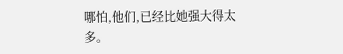哪怕,他们,已经比她强大得太多。